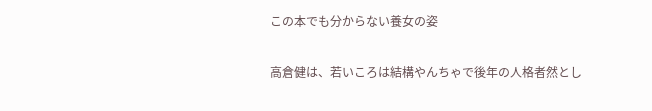この本でも分からない養女の姿

高倉健は、若いころは結構やんちゃで後年の人格者然とし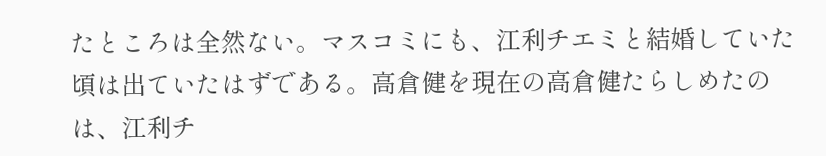たところは全然ない。マスコミにも、江利チエミと結婚していた頃は出ていたはずである。高倉健を現在の高倉健たらしめたのは、江利チ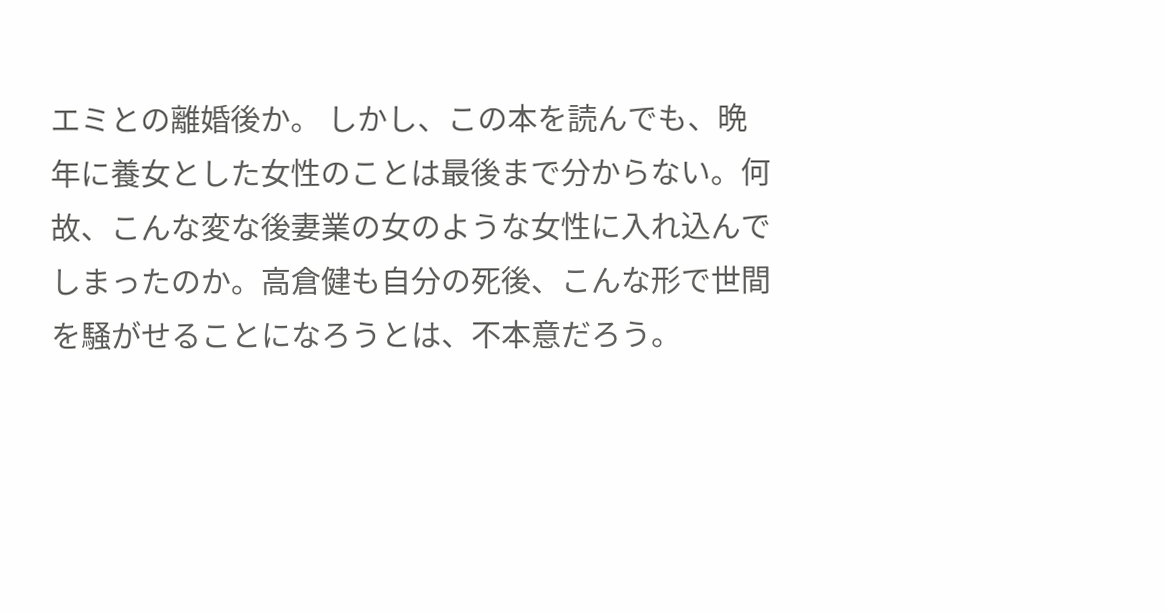エミとの離婚後か。 しかし、この本を読んでも、晩年に養女とした女性のことは最後まで分からない。何故、こんな変な後妻業の女のような女性に入れ込んでしまったのか。高倉健も自分の死後、こんな形で世間を騒がせることになろうとは、不本意だろう。